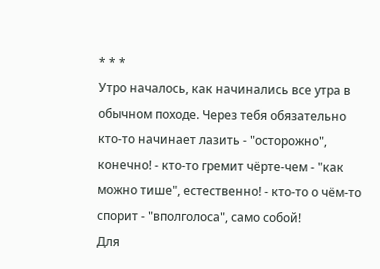* * *
Утро началось, как начинались все утра в обычном походе. Через тебя обязательно кто-то начинает лазить - "осторожно", конечно! - кто-то гремит чёрте-чем - "как можно тише", естественно! - кто-то о чём-то спорит - "вполголоса", само собой!
Для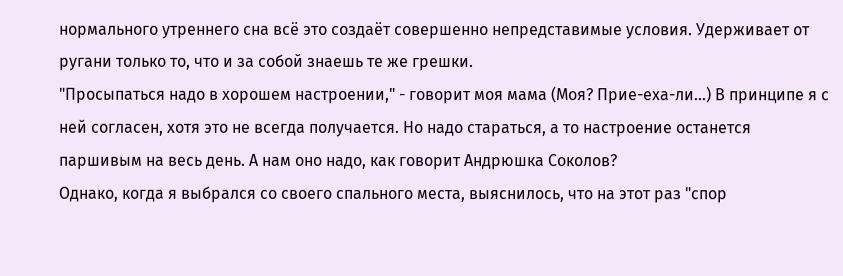нормального утреннего сна всё это создаёт совершенно непредставимые условия. Удерживает от ругани только то, что и за собой знаешь те же грешки.
"Просыпаться надо в хорошем настроении," - говорит моя мама (Моя? Прие-еха-ли…) В принципе я с ней согласен, хотя это не всегда получается. Но надо стараться, а то настроение останется паршивым на весь день. А нам оно надо, как говорит Андрюшка Соколов?
Однако, когда я выбрался со своего спального места, выяснилось, что на этот раз "спор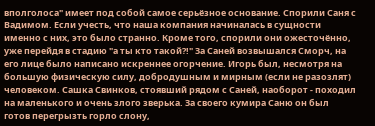вполголоса" имеет под собой самое серьёзное основание. Спорили Саня с Вадимом. Если учесть, что наша компания начиналась в сущности именно с них, это было странно. Кроме того, спорили они ожесточённо, уже перейдя в стадию "а ты кто такой?!" За Саней возвышался Сморч, на его лице было написано искреннее огорчение. Игорь был, несмотря на большую физическую силу, добродушным и мирным (если не разозлят) человеком. Сашка Свинков, стоявший рядом с Саней, наоборот - походил на маленького и очень злого зверька. За своего кумира Саню он был готов перегрызть горло слону,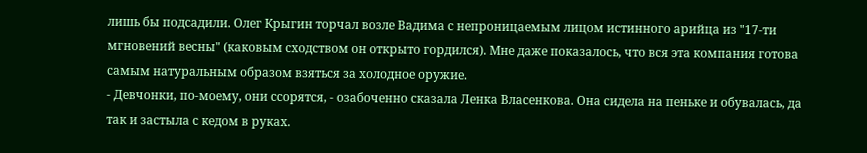лишь бы подсадили. Олег Крыгин торчал возле Вадима с непроницаемым лицом истинного арийца из "17-ти мгновений весны" (каковым сходством он открыто гордился). Мне даже показалось, что вся эта компания готова самым натуральным образом взяться за холодное оружие.
- Девчонки, по-моему, они ссорятся, - озабоченно сказала Ленка Власенкова. Она сидела на пеньке и обувалась, да так и застыла с кедом в руках.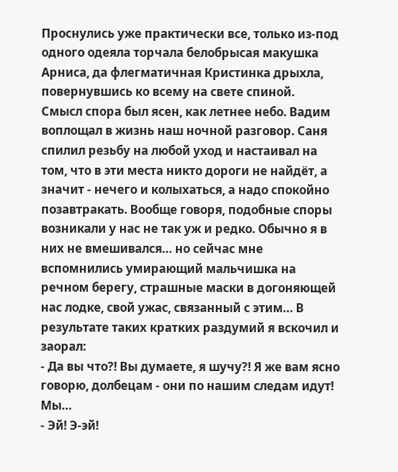Проснулись уже практически все, только из-под одного одеяла торчала белобрысая макушка Арниса, да флегматичная Кристинка дрыхла, повернувшись ко всему на свете спиной.
Смысл спора был ясен, как летнее небо. Вадим воплощал в жизнь наш ночной разговор. Саня спилил резьбу на любой уход и настаивал на том, что в эти места никто дороги не найдёт, а значит - нечего и колыхаться, а надо спокойно позавтракать. Вообще говоря, подобные споры возникали у нас не так уж и редко. Обычно я в них не вмешивался… но сейчас мне вспомнились умирающий мальчишка на речном берегу, страшные маски в догоняющей нас лодке, свой ужас, связанный с этим… В результате таких кратких раздумий я вскочил и заорал:
- Да вы что?! Вы думаете, я шучу?! Я же вам ясно говорю, долбецам - они по нашим следам идут! Мы…
- Эй! Э-эй!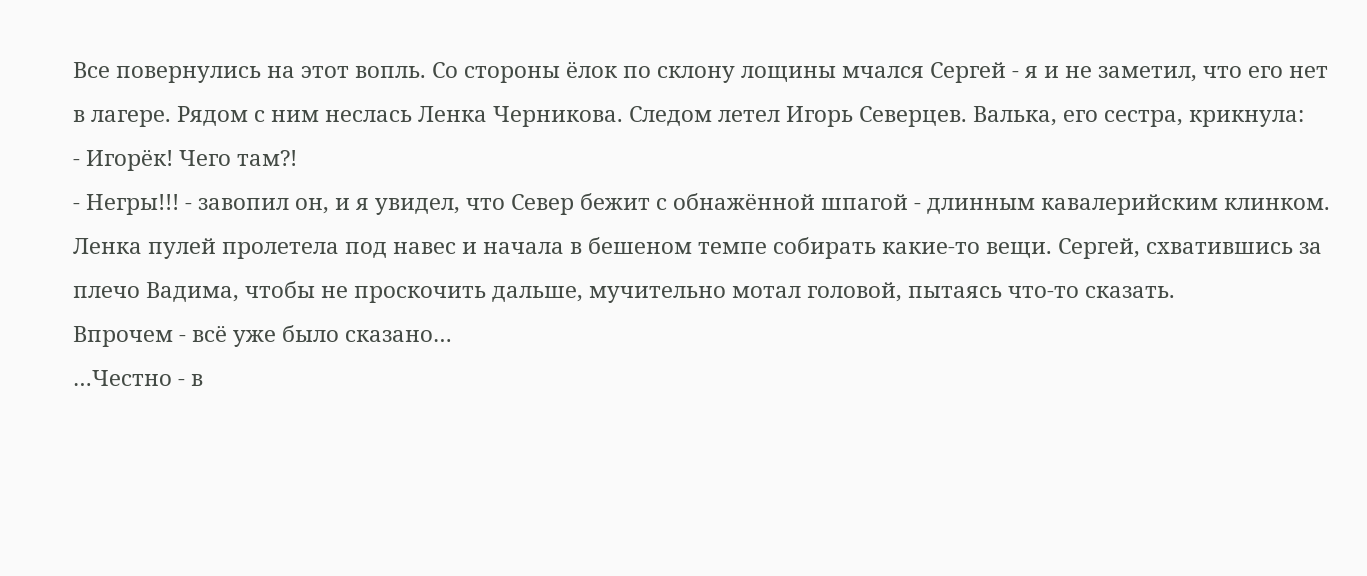Все повернулись на этот вопль. Со стороны ёлок по склону лощины мчался Сергей - я и не заметил, что его нет в лагере. Рядом с ним неслась Ленка Черникова. Следом летел Игорь Северцев. Валька, его сестра, крикнула:
- Игорёк! Чего там?!
- Негры!!! - завопил он, и я увидел, что Север бежит с обнажённой шпагой - длинным кавалерийским клинком. Ленка пулей пролетела под навес и начала в бешеном темпе собирать какие-то вещи. Сергей, схватившись за плечо Вадима, чтобы не проскочить дальше, мучительно мотал головой, пытаясь что-то сказать.
Впрочем - всё уже было сказано…
…Честно - в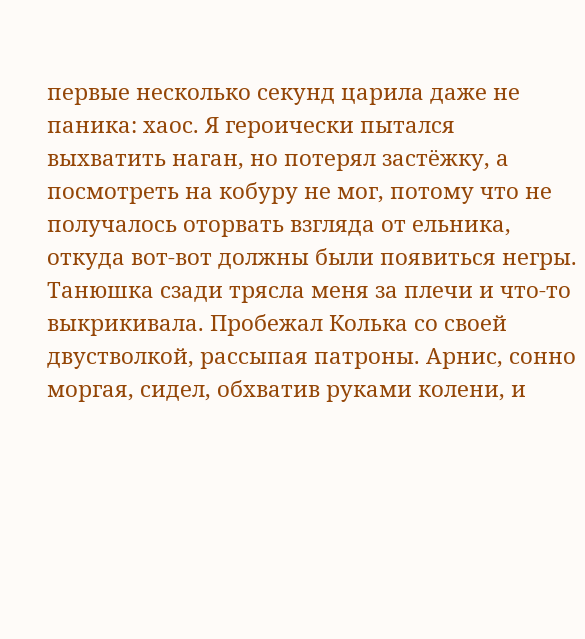первые несколько секунд царила даже не паника: хаос. Я героически пытался выхватить наган, но потерял застёжку, а посмотреть на кобуру не мог, потому что не получалось оторвать взгляда от ельника, откуда вот-вот должны были появиться негры. Танюшка сзади трясла меня за плечи и что-то выкрикивала. Пробежал Колька со своей двустволкой, рассыпая патроны. Арнис, сонно моргая, сидел, обхватив руками колени, и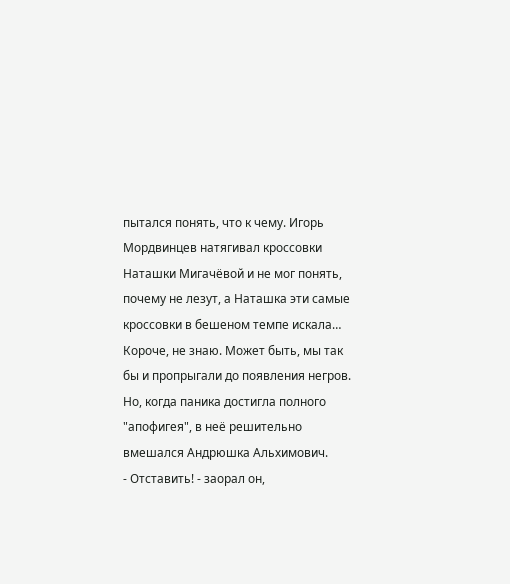пытался понять, что к чему. Игорь Мордвинцев натягивал кроссовки Наташки Мигачёвой и не мог понять, почему не лезут, а Наташка эти самые кроссовки в бешеном темпе искала…
Короче, не знаю. Может быть, мы так бы и пропрыгали до появления негров. Но, когда паника достигла полного "апофигея", в неё решительно вмешался Андрюшка Альхимович.
- Отставить! - заорал он,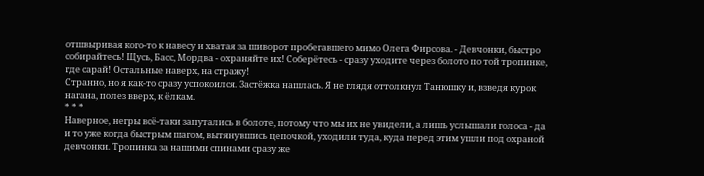отшвыривая кого-то к навесу и хватая за шиворот пробегавшего мимо Олега Фирсова. - Девчонки, быстро собирайтесь! Щусь, Басс, Мордва - охраняйте их! Соберётесь - сразу уходите через болото по той тропинке, где сарай! Остальные наверх, на стражу!
Странно, но я как-то сразу успокоился. Застёжка нашлась. Я не глядя оттолкнул Танюшку и, взведя курок нагана, полез вверх, к ёлкам.
* * *
Наверное, негры всё-таки запутались в болоте, потому что мы их не увидели, а лишь услышали голоса - да и то уже когда быстрым шагом, вытянувшись цепочкой, уходили туда, куда перед этим ушли под охраной девчонки. Тропинка за нашими спинами сразу же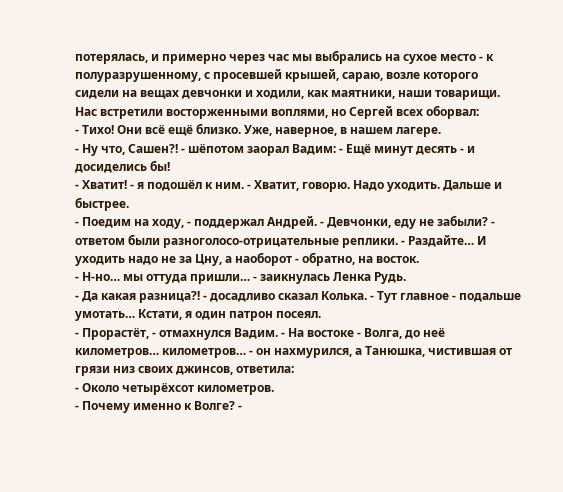потерялась, и примерно через час мы выбрались на сухое место - к полуразрушенному, с просевшей крышей, сараю, возле которого сидели на вещах девчонки и ходили, как маятники, наши товарищи. Нас встретили восторженными воплями, но Сергей всех оборвал:
- Тихо! Они всё ещё близко. Уже, наверное, в нашем лагере.
- Ну что, Сашен?! - шёпотом заорал Вадим: - Ещё минут десять - и досиделись бы!
- Хватит! - я подошёл к ним. - Хватит, говорю. Надо уходить. Дальше и быстрее.
- Поедим на ходу, - поддержал Андрей. - Девчонки, еду не забыли? - ответом были разноголосо-отрицательные реплики. - Раздайте… И уходить надо не за Цну, а наоборот - обратно, на восток.
- Н-но… мы оттуда пришли… - заикнулась Ленка Рудь.
- Да какая разница?! - досадливо сказал Колька. - Тут главное - подальше умотать… Кстати, я один патрон посеял.
- Прорастёт, - отмахнулся Вадим. - На востоке - Волга, до неё километров… километров… - он нахмурился, а Танюшка, чистившая от грязи низ своих джинсов, ответила:
- Около четырёхсот километров.
- Почему именно к Волге? -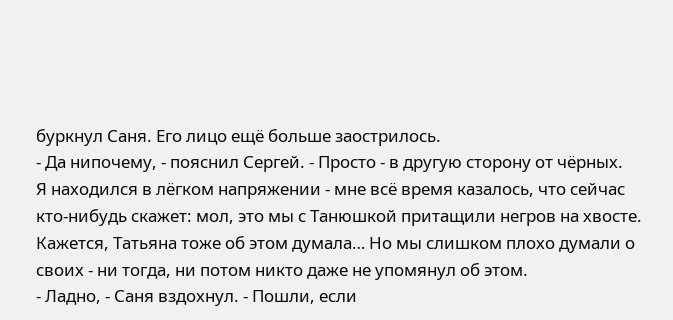буркнул Саня. Его лицо ещё больше заострилось.
- Да нипочему, - пояснил Сергей. - Просто - в другую сторону от чёрных.
Я находился в лёгком напряжении - мне всё время казалось, что сейчас кто-нибудь скажет: мол, это мы с Танюшкой притащили негров на хвосте. Кажется, Татьяна тоже об этом думала… Но мы слишком плохо думали о своих - ни тогда, ни потом никто даже не упомянул об этом.
- Ладно, - Саня вздохнул. - Пошли, если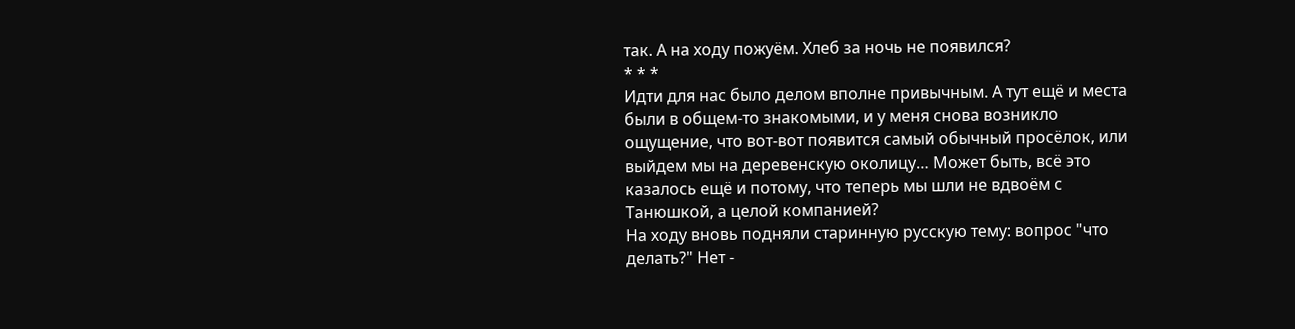так. А на ходу пожуём. Хлеб за ночь не появился?
* * *
Идти для нас было делом вполне привычным. А тут ещё и места были в общем-то знакомыми, и у меня снова возникло ощущение, что вот-вот появится самый обычный просёлок, или выйдем мы на деревенскую околицу… Может быть, всё это казалось ещё и потому, что теперь мы шли не вдвоём с Танюшкой, а целой компанией?
На ходу вновь подняли старинную русскую тему: вопрос "что делать?" Нет -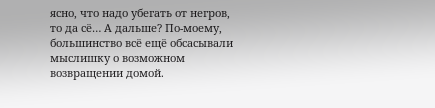ясно, что надо убегать от негров, то да сё… А дальше? По-моему, большинство всё ещё обсасывали мыслишку о возможном возвращении домой.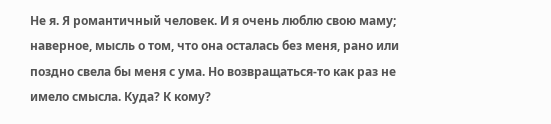Не я. Я романтичный человек. И я очень люблю свою маму; наверное, мысль о том, что она осталась без меня, рано или поздно свела бы меня с ума. Но возвращаться-то как раз не имело смысла. Куда? К кому?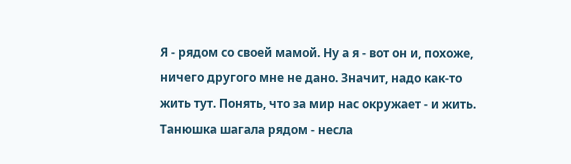Я - рядом со своей мамой. Ну а я - вот он и, похоже, ничего другого мне не дано. Значит, надо как-то жить тут. Понять, что за мир нас окружает - и жить.
Танюшка шагала рядом - несла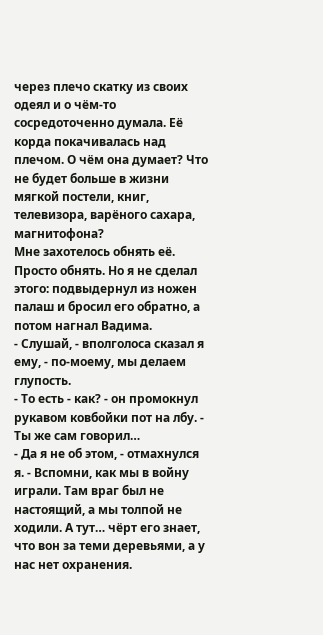через плечо скатку из своих одеял и о чём-то сосредоточенно думала. Её корда покачивалась над плечом. О чём она думает? Что не будет больше в жизни мягкой постели, книг, телевизора, варёного сахара, магнитофона?
Мне захотелось обнять её. Просто обнять. Но я не сделал этого: подвыдернул из ножен палаш и бросил его обратно, а потом нагнал Вадима.
- Слушай, - вполголоса сказал я ему, - по-моему, мы делаем глупость.
- То есть - как? - он промокнул рукавом ковбойки пот на лбу. - Ты же сам говорил…
- Да я не об этом, - отмахнулся я. - Вспомни, как мы в войну играли. Там враг был не настоящий, а мы толпой не ходили. А тут… чёрт его знает, что вон за теми деревьями, а у нас нет охранения.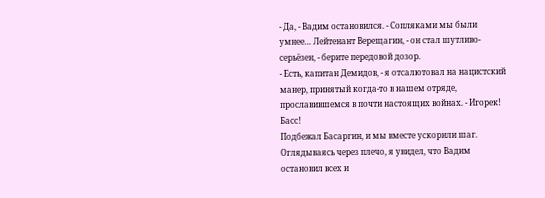- Да, - Вадим остановился. - Сопляками мы были умнее… Лейтенант Верещагин, - он стал шутливо-серьёзен, - берите передовой дозор.
- Есть, капитан Демидов, - я отсалютовал на нацистский манер, принятый когда-то в нашем отряде, прославившемся в почти настоящих войнах. - Игорек! Басс!
Подбежал Басаргин, и мы вместе ускорили шаг. Оглядываясь через плечо, я увидел, что Вадим остановил всех и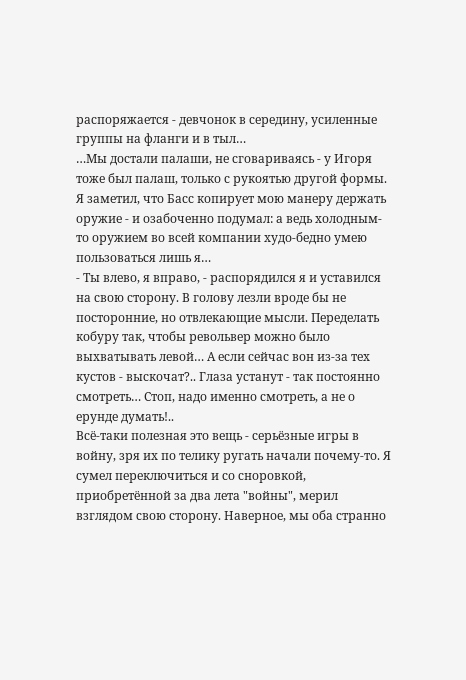распоряжается - девчонок в середину, усиленные группы на фланги и в тыл…
…Мы достали палаши, не сговариваясь - у Игоря тоже был палаш, только с рукоятью другой формы. Я заметил, что Басс копирует мою манеру держать оружие - и озабоченно подумал: а ведь холодным-то оружием во всей компании худо-бедно умею пользоваться лишь я…
- Ты влево, я вправо, - распорядился я и уставился на свою сторону. В голову лезли вроде бы не посторонние, но отвлекающие мысли. Переделать кобуру так, чтобы револьвер можно было выхватывать левой… А если сейчас вон из-за тех кустов - выскочат?.. Глаза устанут - так постоянно смотреть… Стоп, надо именно смотреть, а не о ерунде думать!..
Всё-таки полезная это вещь - серьёзные игры в войну, зря их по телику ругать начали почему-то. Я сумел переключиться и со сноровкой, приобретённой за два лета "войны", мерил взглядом свою сторону. Наверное, мы оба странно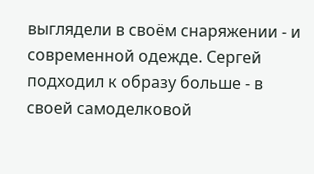выглядели в своём снаряжении - и современной одежде. Сергей подходил к образу больше - в своей самоделковой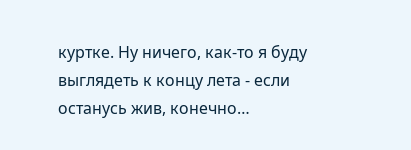куртке. Ну ничего, как-то я буду выглядеть к концу лета - если останусь жив, конечно…